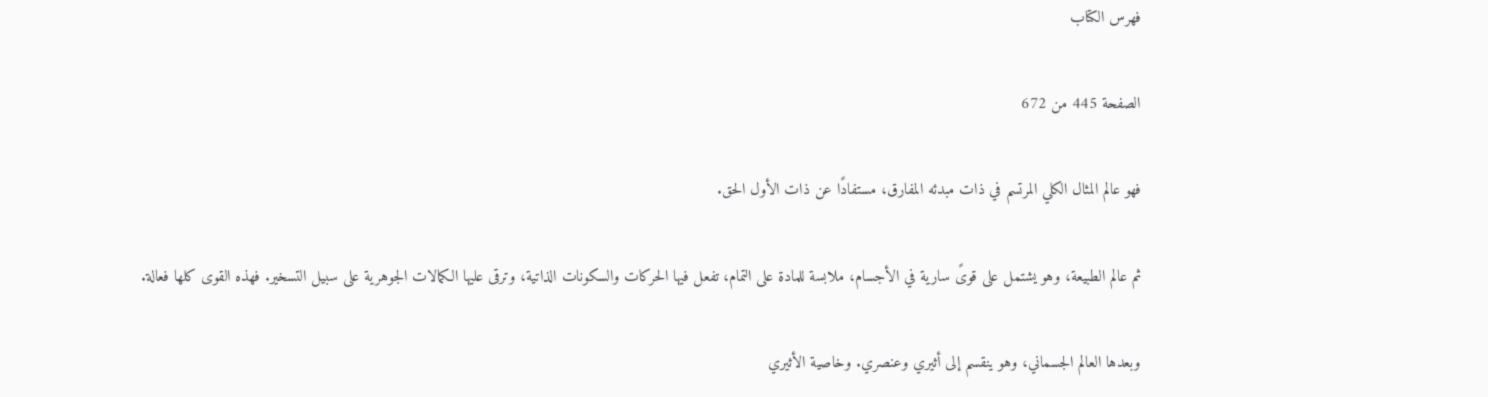فهرس الكتاب

الصفحة 445 من 672

فهو عالم المثال الكلي المرتسم في ذات مبدئه المفارق، مستفادًا عن ذات الأول الحق.

ثم عالم الطبيعة، وهو يشتمل على قوىً سارية في الأجسام، ملابسة للمادة على التمام، تفعل فيها الحركات والسكونات الذاتية، وترقى عليها الكمالات الجوهرية على سبيل التسخير. فهذه القوى كلها فعالة.

وبعدها العالم الجسماني، وهو ينقسم إلى أثيري وعنصري. وخاصية الأثيري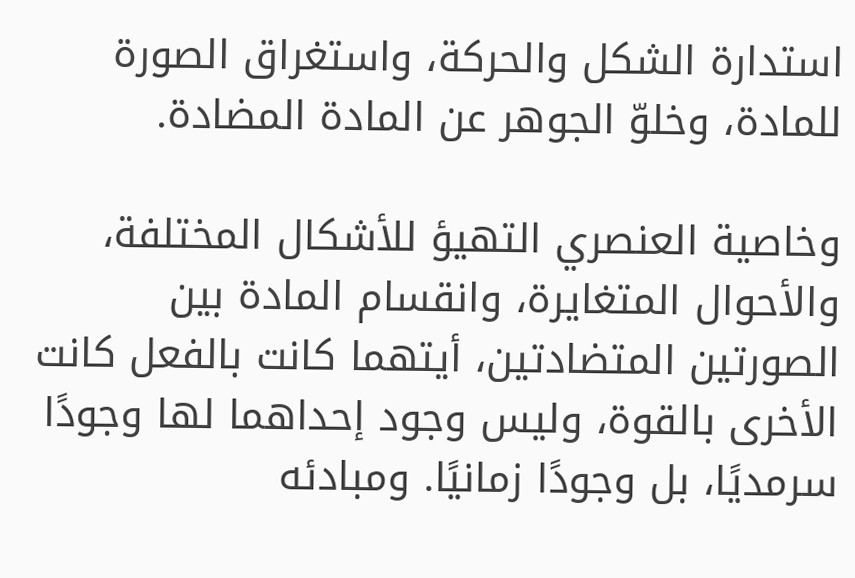استدارة الشكل والحركة، واستغراق الصورة للمادة، وخلوّ الجوهر عن المادة المضادة.

وخاصية العنصري التهيؤ للأشكال المختلفة، والأحوال المتغايرة، وانقسام المادة بين الصورتين المتضادتين، أيتهما كانت بالفعل كانت الأخرى بالقوة، وليس وجود إحداهما لها وجودًا سرمديًا، بل وجودًا زمانيًا. ومبادئه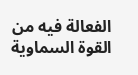الفعالة فيه من القوة السماوية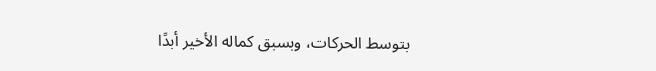بتوسط الحركات، وبسبق كماله الأخير أبدًا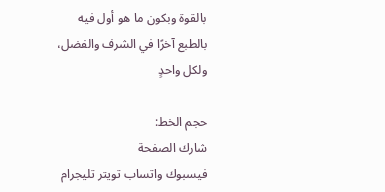بالقوة وبكون ما هو أول فيه بالطبع آخرًا في الشرف والفضل، ولكل واحدٍ

حجم الخط:
شارك الصفحة
فيسبوك واتساب تويتر تليجرام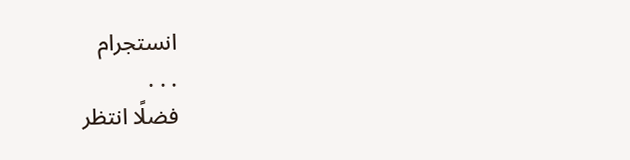انستجرام
. . .
فضلًا انتظر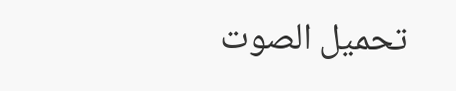تحميل الصوت